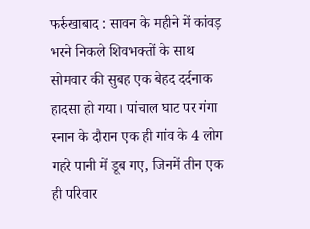फर्रुखाबाद : सावन के महीने में कांवड़ भरने निकले शिवभक्तों के साथ सोमवार की सुबह एक बेहद दर्दनाक हादसा हो गया। पांचाल घाट पर गंगा स्नान के दौरान एक ही गांव के 4 लोग गहरे पानी में डूब गए, जिनमें तीन एक ही परिवार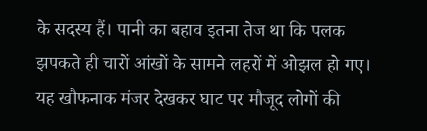के सदस्य हैं। पानी का बहाव इतना तेज था कि पलक झपकते ही चारों आंखों के सामने लहरों में ओझल हो गए। यह खौफनाक मंजर देखकर घाट पर मौजूद लोगों की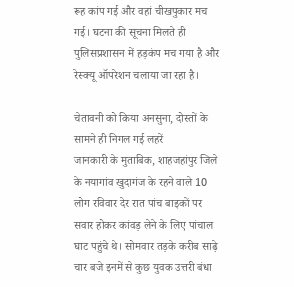रूह कांप गई और वहां चीखपुकार मच गई। घटना की सूचना मिलते ही पुलिसप्रशासन में हड़कंप मच गया है और रेस्क्यू ऑपरेशन चलाया जा रहा है।

चेतावनी को किया अनसुना, दोस्तों के सामने ही निगल गई लहरें
जानकारी के मुताबिक, शाहजहांपुर जिले के नयागांव खुदागंज के रहने वाले 10 लोग रविवार देर रात पांच बाइकों पर सवार होकर कांवड़ लेने के लिए पांचाल घाट पहुंचे थे। सोमवार तड़के करीब साढ़े चार बजे इनमें से कुछ युवक उत्तरी बंधा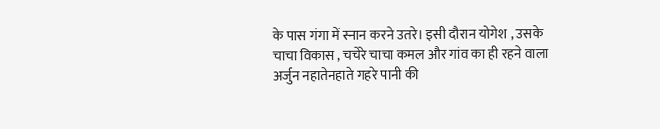के पास गंगा में स्नान करने उतरे। इसी दौरान योगेश , उसके चाचा विकास , चचेरे चाचा कमल और गांव का ही रहने वाला अर्जुन नहातेनहाते गहरे पानी की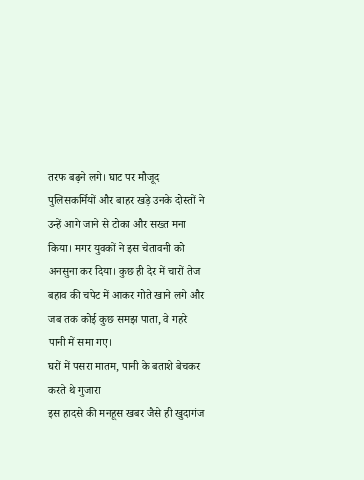तरफ बढ़ने लगे। घाट पर मौजूद पुलिसकर्मियों और बाहर खड़े उनके दोस्तों ने उन्हें आगे जाने से टोका और सख्त मना किया। मगर युवकों ने इस चेतावनी को अनसुना कर दिया। कुछ ही देर में चारों तेज बहाव की चपेट में आकर गोते खाने लगे और जब तक कोई कुछ समझ पाता, वे गहरे पानी में समा गए।
घरों में पसरा मातम, पानी के बताशे बेचकर करते थे गुजारा
इस हादसे की मनहूस खबर जैसे ही खुदागंज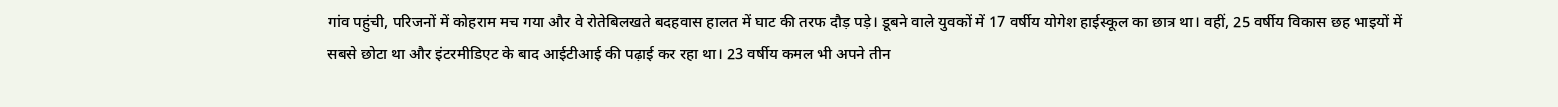गांव पहुंची, परिजनों में कोहराम मच गया और वे रोतेबिलखते बदहवास हालत में घाट की तरफ दौड़ पड़े। डूबने वाले युवकों में 17 वर्षीय योगेश हाईस्कूल का छात्र था। वहीं, 25 वर्षीय विकास छह भाइयों में सबसे छोटा था और इंटरमीडिएट के बाद आईटीआई की पढ़ाई कर रहा था। 23 वर्षीय कमल भी अपने तीन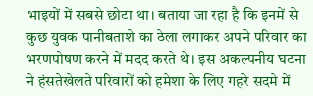भाइयों में सबसे छोटा था। बताया जा रहा है कि इनमें से कुछ युवक पानीबताशे का ठेला लगाकर अपने परिवार का भरणपोषण करने में मदद करते थे। इस अकल्पनीय घटना ने हंसतेखेलते परिवारों को हमेशा के लिए गहरे सदमे में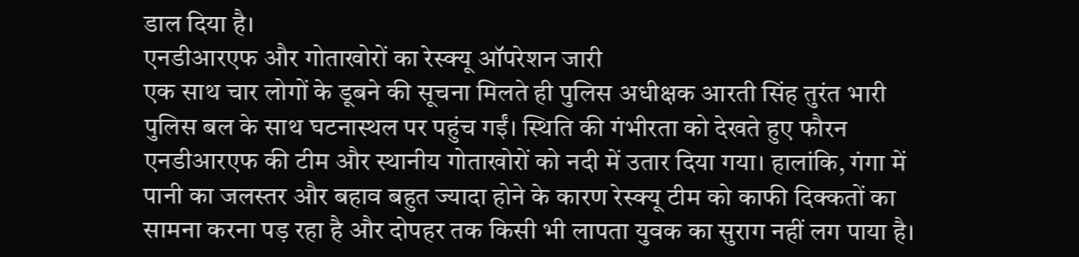डाल दिया है।
एनडीआरएफ और गोताखोरों का रेस्क्यू ऑपरेशन जारी
एक साथ चार लोगों के डूबने की सूचना मिलते ही पुलिस अधीक्षक आरती सिंह तुरंत भारी पुलिस बल के साथ घटनास्थल पर पहुंच गईं। स्थिति की गंभीरता को देखते हुए फौरन एनडीआरएफ की टीम और स्थानीय गोताखोरों को नदी में उतार दिया गया। हालांकि, गंगा में पानी का जलस्तर और बहाव बहुत ज्यादा होने के कारण रेस्क्यू टीम को काफी दिक्कतों का सामना करना पड़ रहा है और दोपहर तक किसी भी लापता युवक का सुराग नहीं लग पाया है।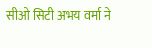सीओ सिटी अभय वर्मा ने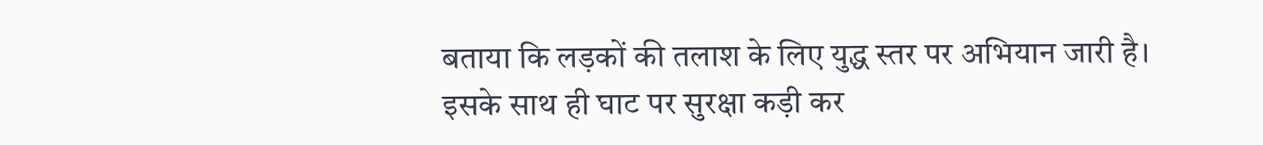बताया कि लड़कों की तलाश के लिए युद्ध स्तर पर अभियान जारी है। इसके साथ ही घाट पर सुरक्षा कड़ी कर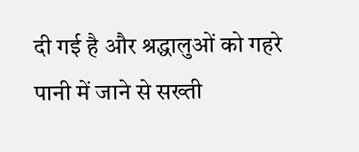दी गई है और श्रद्धालुओं को गहरे पानी में जाने से सख्ती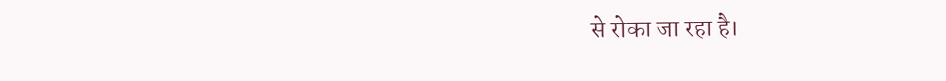से रोका जा रहा है।